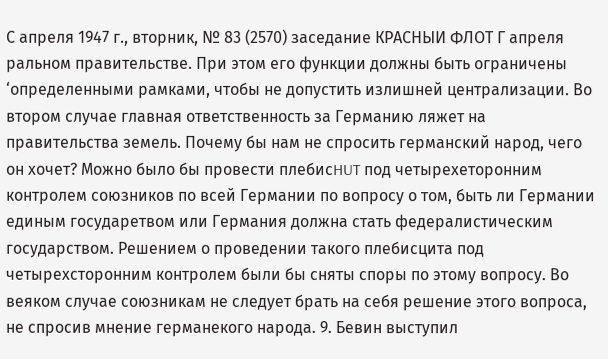С апреля 1947 г., вторник, № 83 (2570) заседание КРАСНЫИ ФЛОТ Г апреля ральном правительстве. При этом его функции должны быть ограничены ‘определенными рамками, чтобы не допустить излишней централизации. Во втором случае главная ответственность за Германию ляжет на правительства земель. Почему бы нам не спросить германский народ, чего он хочет? Можно было бы провести плебисHUT под четырехеторонним контролем союзников по всей Германии по вопросу о том, быть ли Германии единым государетвом или Германия должна стать федералистическим государством. Решением о проведении такого плебисцита под четырехсторонним контролем были бы сняты споры по этому вопросу. Во веяком случае союзникам не следует брать на себя решение этого вопроса, не спросив мнение германекого народа. 9. Бевин выступил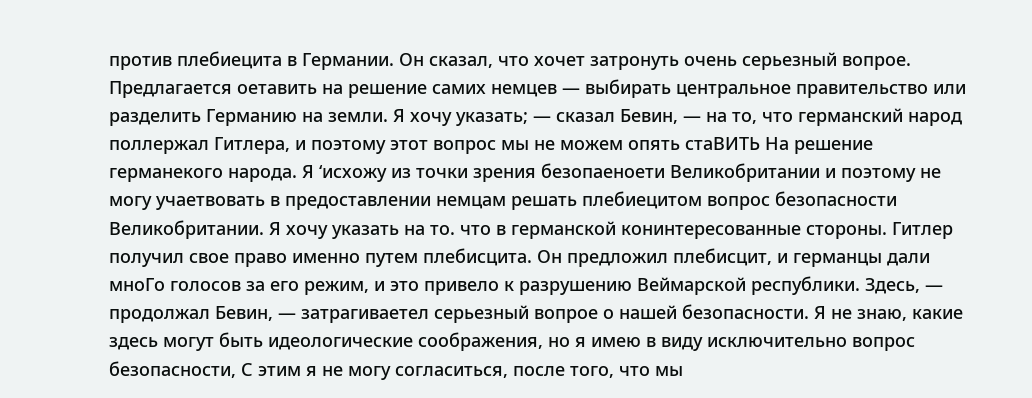против плебиецита в Германии. Он сказал, что хочет затронуть очень серьезный вопрое. Предлагается оетавить на решение самих немцев — выбирать центральное правительство или разделить Германию на земли. Я хочу указать; — сказал Бевин, — на то, что германский народ поллержал Гитлера, и поэтому этот вопрос мы не можем опять стаВИТЬ На решение германекого народа. Я ‘исхожу из точки зрения безопаеноети Великобритании и поэтому не могу учаетвовать в предоставлении немцам решать плебиецитом вопрос безопасности Великобритании. Я хочу указать на то. что в германской конинтересованные стороны. Гитлер получил свое право именно путем плебисцита. Он предложил плебисцит, и германцы дали мноГо голосов за его режим, и это привело к разрушению Веймарской республики. Здесь, — продолжал Бевин, — затрагиваетел серьезный вопрое о нашей безопасности. Я не знаю, какие здесь могут быть идеологические соображения, но я имею в виду исключительно вопрос безопасности, С этим я не могу согласиться, после того, что мы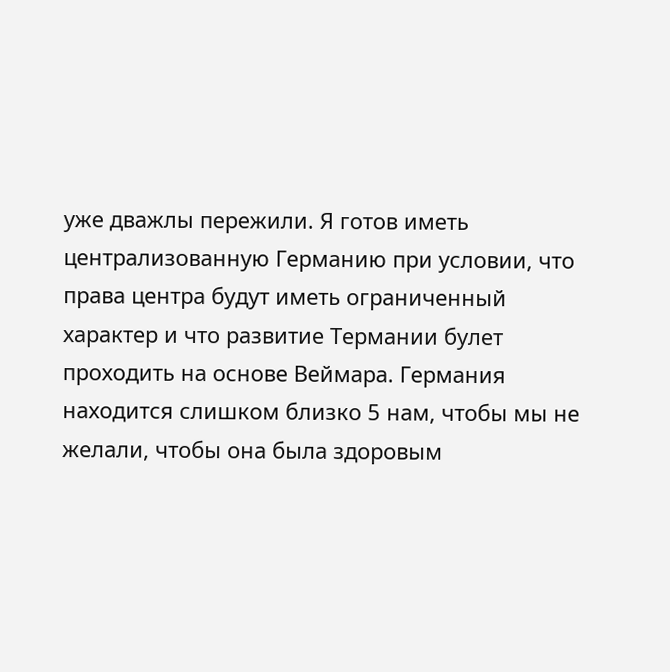уже дважлы пережили. Я готов иметь централизованную Германию при условии, что права центра будут иметь ограниченный характер и что развитие Термании булет проходить на основе Веймара. Германия находится слишком близко 5 нам, чтобы мы не желали, чтобы она была здоровым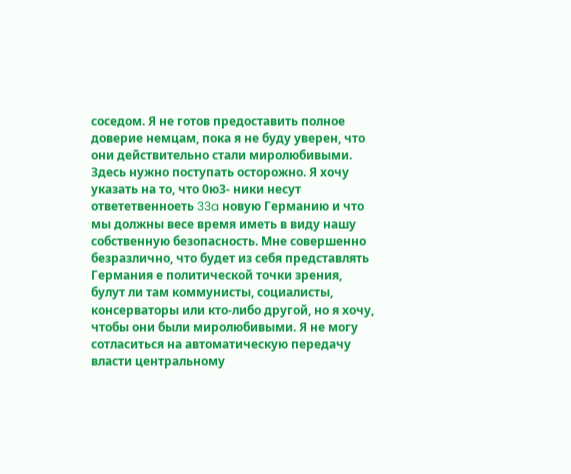соседом. Я не готов предоставить полное доверие немцам, пока я не буду уверен, что они действительно стали миролюбивыми. Здесь нужно поступать осторожно. Я хочу указать на то, что 0ю3- ники несут ответетвенноеть 33a новую Германию и что мы должны весе время иметь в виду нашу собственную безопасность. Мне совершенно безразлично, что будет из себя представлять Германия е политической точки зрения, булут ли там коммунисты, социалисты, консерваторы или кто-либо другой, но я хочу, чтобы они были миролюбивыми. Я не могу сотласиться на автоматическую передачу власти центральному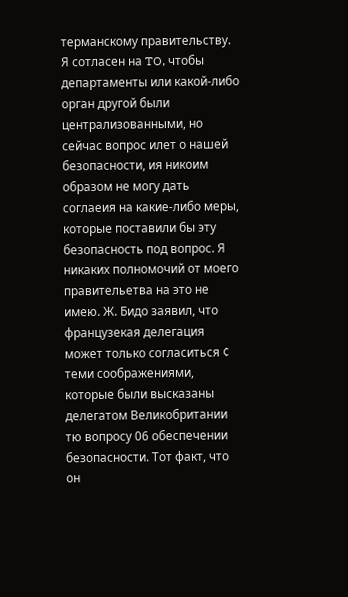терманскому правительству. Я сотласен на TO, чтобы департаменты или какой-либо орган другой были централизованными, но сейчас вопрос илет о нашей безопасности, ия никоим образом не могу дать соглаеия на какие-либо меры, которые поставили бы эту безопасность под вопрос. Я никаких полномочий от моего правительетва на это не имею. Ж. Бидо заявил, что французекая делегация может только согласиться ¢ теми соображениями, которые были высказаны делегатом Великобритании тю вопросу 06 обеспечении безопасности. Тот факт, что он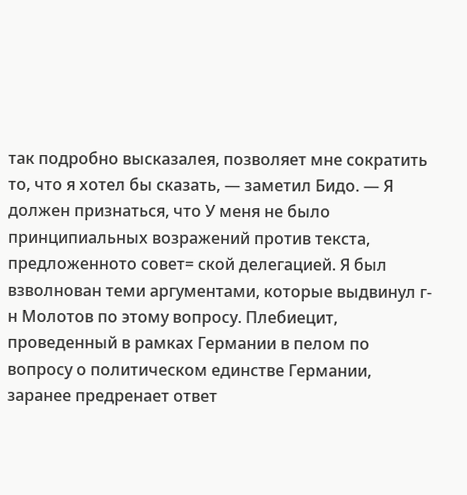так подробно высказалея, позволяет мне сократить то, что я хотел бы сказать, — заметил Бидо. — Я должен признаться, что У меня не было принципиальных возражений против текста, предложенното совет= ской делегацией. Я был взволнован теми аргументами, которые выдвинул г-н Молотов по этому вопросу. Плебиецит, проведенный в рамках Германии в пелом по вопросу о политическом единстве Германии, заранее предренает ответ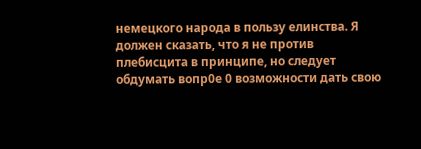немецкого народа в пользу елинства. Я должен сказать, что я не против плебисцита в принципе, но следует обдумать вопр0е 0 возможности дать свою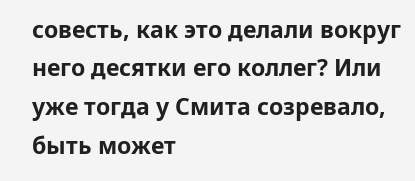совесть, как это делали вокруг него десятки его коллег? Или уже тогда у Смита созревало, быть может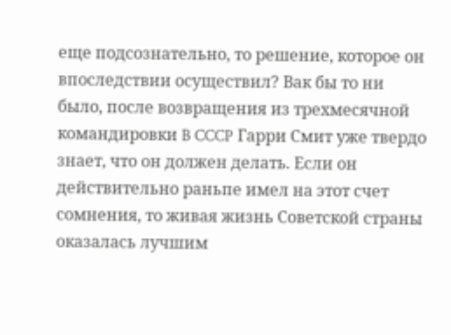еще подсознательно, то решение, которое он впоследствии осуществил? Вак бы то ни было, после возвращения из трехмесячной командировки B CCCP Гарри Смит уже твердо знает, что он должен делать. Если он действительно раньпе имел на этот счет сомнения, то живая жизнь Советской страны оказалась лучшим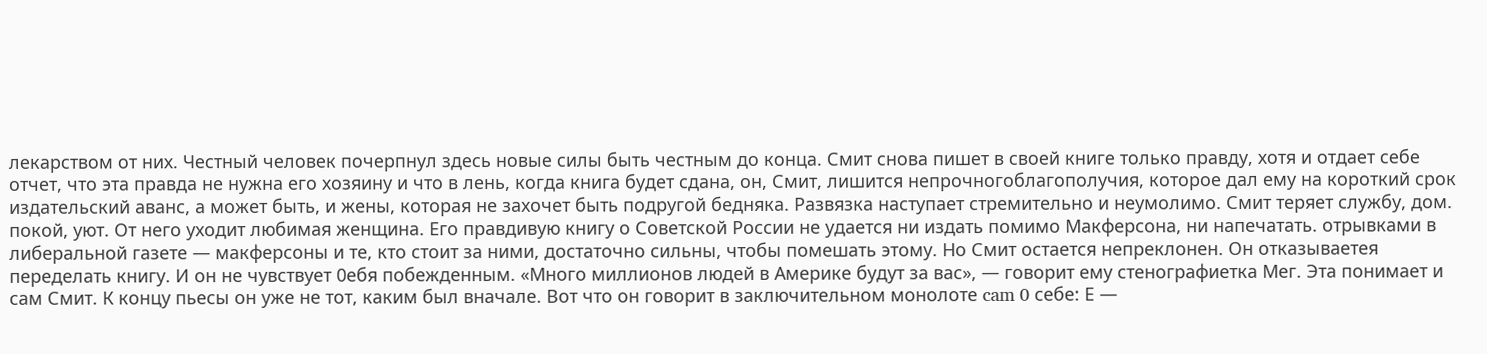лекарством от них. Честный человек почерпнул здесь новые силы быть честным до конца. Смит снова пишет в своей книге только правду, хотя и отдает себе отчет, что эта правда не нужна его хозяину и что в лень, когда книга будет сдана, он, Смит, лишится непрочногоблагополучия, которое дал ему на короткий срок издательский аванс, а может быть, и жены, которая не захочет быть подругой бедняка. Развязка наступает стремительно и неумолимо. Смит теряет службу, дом. покой, уют. От него уходит любимая женщина. Его правдивую книгу о Советской России не удается ни издать помимо Макферсона, ни напечатать. отрывками в либеральной газете — макферсоны и те, кто стоит за ними, достаточно сильны, чтобы помешать этому. Но Смит остается непреклонен. Он отказываетея переделать книгу. И он не чувствует 0ебя побежденным. «Много миллионов людей в Америке будут за вас», — говорит ему стенографиетка Мег. Эта понимает и сам Смит. К концу пьесы он уже не тот, каким был вначале. Вот что он говорит в заключительном монолоте cam 0 себе: Е —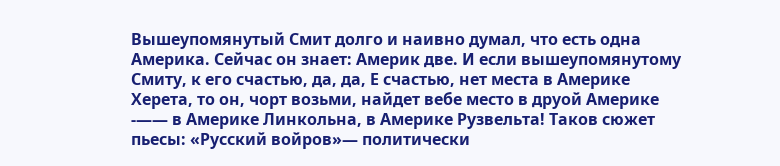Вышеупомянутый Смит долго и наивно думал, что есть одна Америка. Сейчас он знает: Америк две. И если вышеупомянутому Смиту, к его счастью, да, да, Е счастью, нет места в Америке Херета, то он, чорт возьми, найдет вебе место в друой Америке -—— в Америке Линкольна, в Америке Рузвельта! Таков сюжет пьесы: «Русский войров»— политически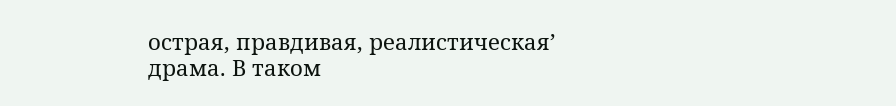острая, правдивая, реалистическая’ драма. В таком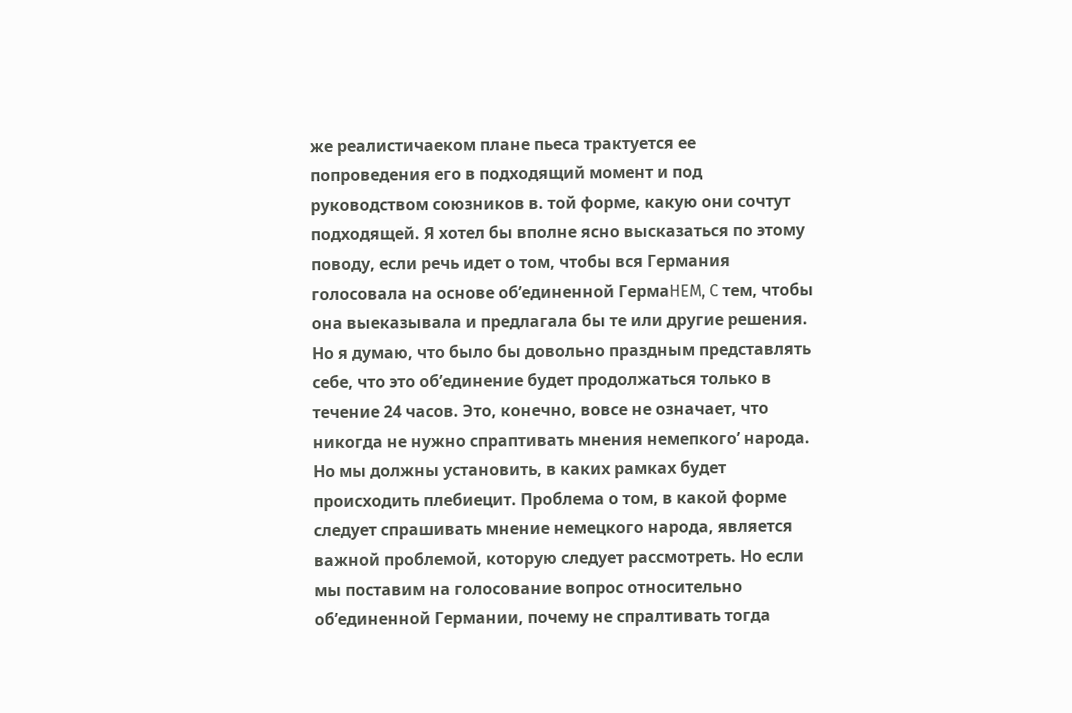же реалистичаеком плане пьеса трактуется ее попроведения его в подходящий момент и под руководством союзников в. той форме, какую они сочтут подходящей. Я хотел бы вполне ясно высказаться по этому поводу, если речь идет о том, чтобы вся Германия голосовала на основе об’единенной ГермаHEM, C тем, чтобы она выеказывала и предлагала бы те или другие решения. Но я думаю, что было бы довольно праздным представлять себе, что это об’единение будет продолжаться только в течение 24 часов. Это, конечно, вовсе не означает, что никогда не нужно спраптивать мнения немепкого’ народа. Но мы должны установить, в каких рамках будет происходить плебиецит. Проблема о том, в какой форме следует спрашивать мнение немецкого народа, является важной проблемой, которую следует рассмотреть. Но если мы поставим на голосование вопрос относительно об’единенной Германии, почему не спралтивать тогда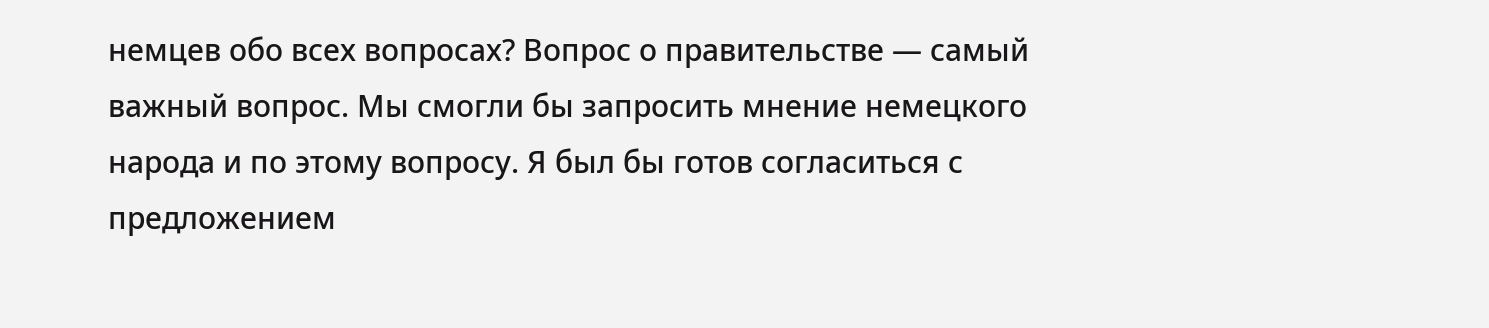немцев обо всех вопросах? Вопрос о правительстве — самый важный вопрос. Мы смогли бы запросить мнение немецкого народа и по этому вопросу. Я был бы готов согласиться с предложением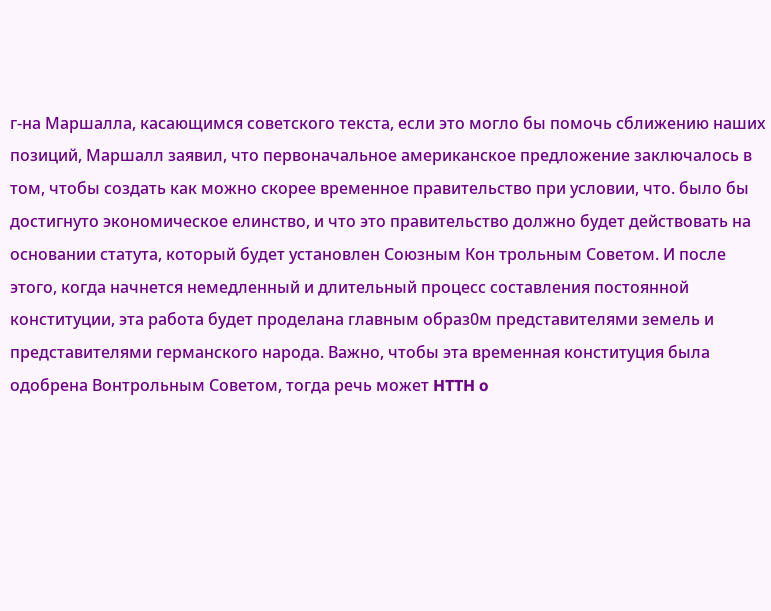г-на Маршалла, касающимся советского текста, если это могло бы помочь сближению наших позиций, Маршалл заявил, что первоначальное американское предложение заключалось в том, чтобы создать как можно скорее временное правительство при условии, что. было бы достигнуто экономическое елинство, и что это правительство должно будет действовать на основании статута, который будет установлен Союзным Кон трольным Советом. И после этого, когда начнется немедленный и длительный процесс составления постоянной конституции, эта работа будет проделана главным образ0м представителями земель и представителями германского народа. Важно, чтобы эта временная конституция была одобрена Вонтрольным Советом, тогда речь может HTTH o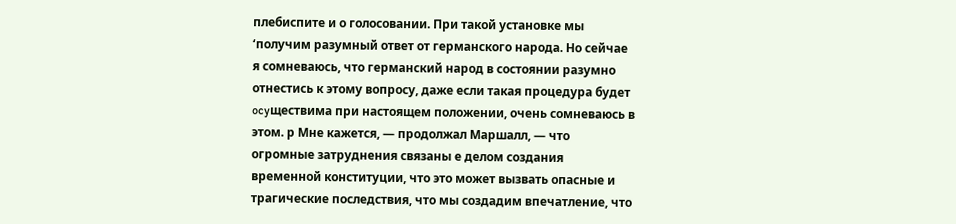плебиспите и о голосовании. При такой установке мы ‘получим разумный ответ от германского народа. Но сейчае я сомневаюсь, что германский народ в состоянии разумно отнестись к этому вопросу, даже если такая процедура будет ocyществима при настоящем положении, очень сомневаюсь в этом. р Мне кажется, — продолжал Маршалл, — что огромные затруднения связаны е делом создания временной конституции, что это может вызвать опасные и трагические последствия, что мы создадим впечатление, что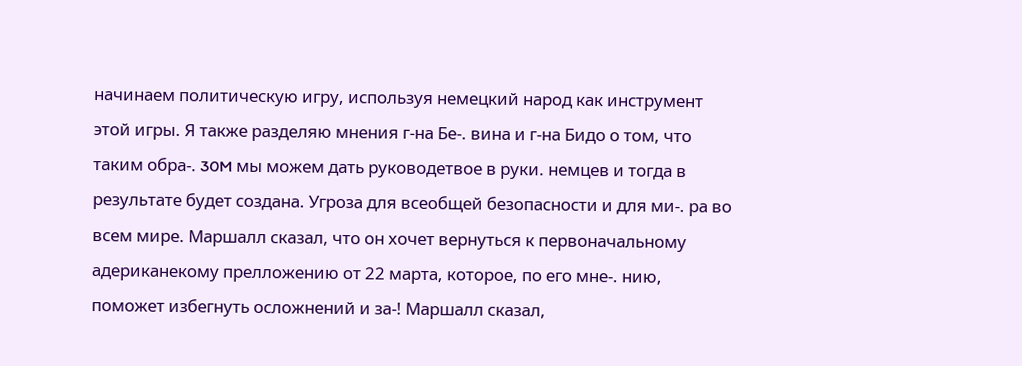начинаем политическую игру, используя немецкий народ как инструмент этой игры. Я также разделяю мнения г-на Бе-. вина и г-на Бидо о том, что таким обра-. 30M мы можем дать руководетвое в руки. немцев и тогда в результате будет создана. Угроза для всеобщей безопасности и для ми-. ра во всем мире. Маршалл сказал, что он хочет вернуться к первоначальному адериканекому прелложению от 22 марта, которое, по его мне-. нию, поможет избегнуть осложнений и за-! Маршалл сказал,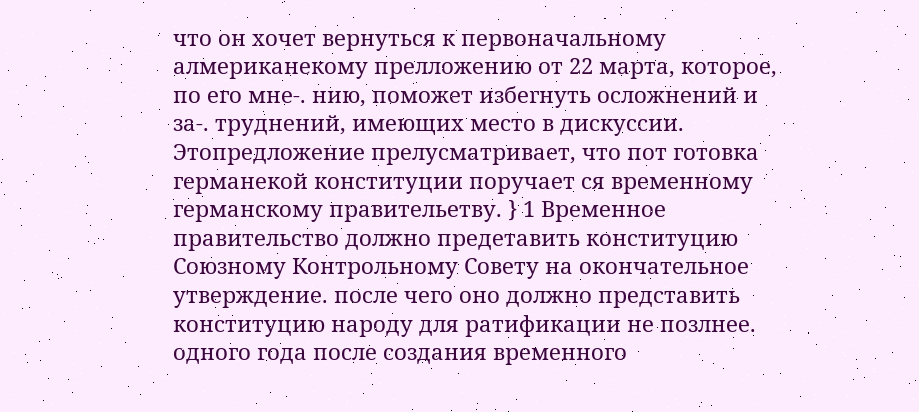что он хочет вернуться к первоначальному алмериканекому прелложению от 22 марта, которое, по его мне-. нию, поможет избегнуть осложнений и за-. труднений, имеющих место в дискуссии. Этопредложение прелусматривает, что пот готовка германекой конституции поручает ся временному германскому правительетву. } 1 Временное правительство должно предетавить конституцию Союзному Контрольному Совету на окончательное утверждение. после чего оно должно представить конституцию народу для ратификации не позлнее. одного года после создания временного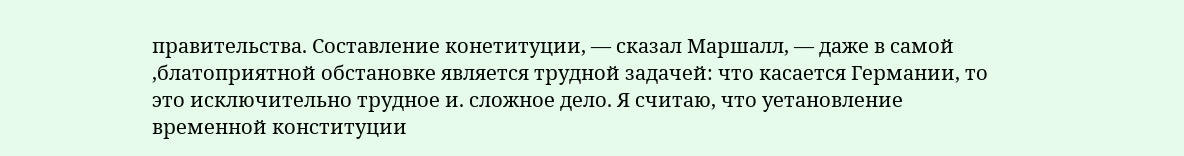правительства. Составление конетитуции, — сказал Маршалл, — даже в самой ‚блатоприятной обстановке является трудной задачей: что касается Германии, то это исключительно трудное и. сложное дело. Я считаю, что уетановление временной конституции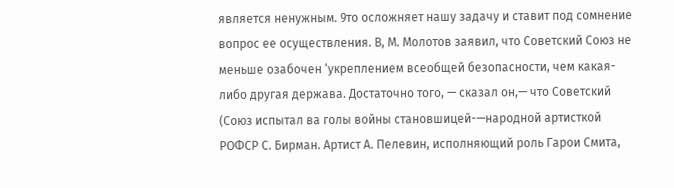является ненужным. 9то осложняет нашу задачу и ставит под сомнение вопрос ее осуществления. В, М. Молотов заявил, что Советский Союз не меньше озабочен ‘укреплением всеобщей безопасности, чем какая-либо другая держава. Достаточно того, — сказал он,— что Советский (Союз испытал ва голы войны становшицей-—народной артисткой РОФСР С. Бирман. Артист А. Пелевин, исполняющий роль Гарои Смита,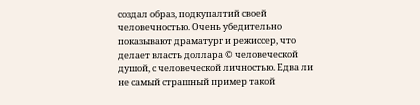создал образ, подкупалтий своей человечностью. Очень убедительно показывают драматург и режиссер, что делает власть доллаpa © человеческой душой, с человеческой личностью. Едва ли не самый страшный пример такой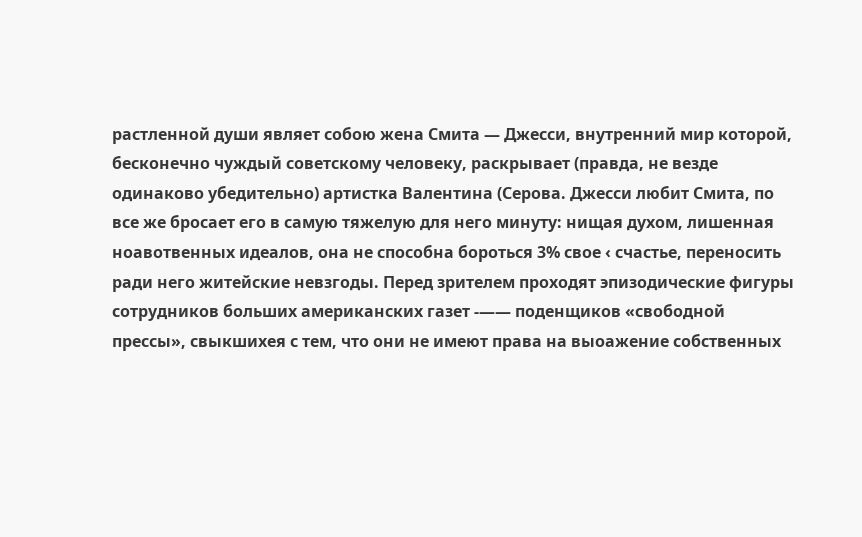растленной души являет собою жена Смита — Джесси, внутренний мир которой, бесконечно чуждый советскому человеку, раскрывает (правда, не везде одинаково убедительно) артистка Валентина (Серова. Джесси любит Смита, по все же бросает его в самую тяжелую для него минуту: нищая духом, лишенная ноавотвенных идеалов, она не способна бороться 3% свое ‹ счастье, переносить ради него житейские невзгоды. Перед зрителем проходят эпизодические фигуры сотрудников больших американских газет -—— поденщиков «свободной прессы», свыкшихея с тем, что они не имеют права на выоажение собственных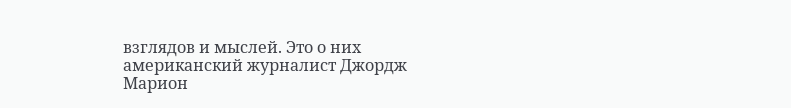взглядов и мыслей. Это о них американский журналист Джордж Марион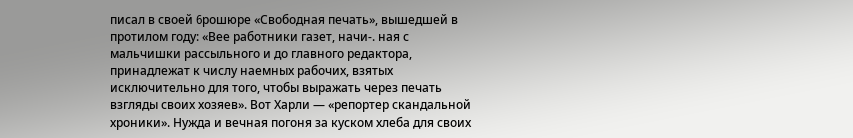писал в своей 6poшюре «Свободная печать», вышедшей в протилом году: «Вее работники газет, начи-. ная с мальчишки рассыльного и до главного редактора, принадлежат к числу наемных рабочих, взятых исключительно для того, чтобы выражать через печать взгляды своих хозяев». Вот Харли — «репортер скандальной хроники». Нужда и вечная погоня за куском хлеба для своих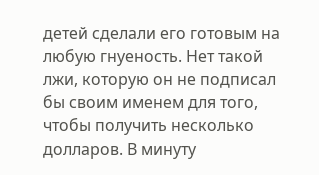детей сделали его готовым на любую гнуеность. Нет такой лжи, которую он не подписал бы своим именем для того, чтобы получить несколько долларов. В минуту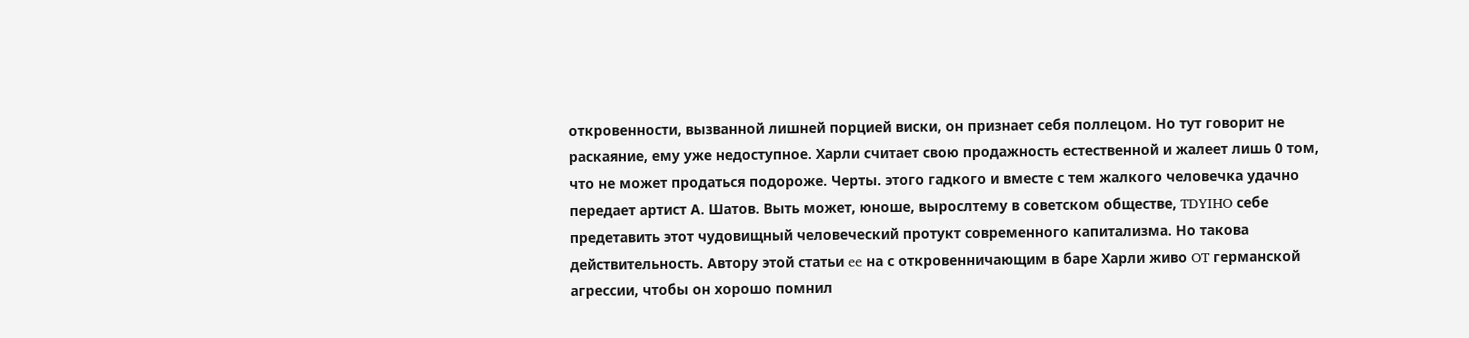откровенности, вызванной лишней порцией виски, он признает себя поллецом. Но тут говорит не раскаяние, ему уже недоступное. Харли считает свою продажность естественной и жалеет лишь 0 том, что не может продаться подороже. Черты. этого гадкого и вместе с тем жалкого человечка удачно передает артист А. Шатов. Выть может, юноше, вырослтему в советском обществе, TDYIHO себе предетавить этот чудовищный человеческий протукт современного капитализма. Но такова действительность. Автору этой статьи ee на с откровенничающим в баре Харли живо OT германской агрессии, чтобы он хорошо помнил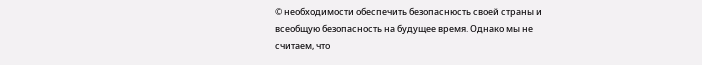© необходимости обеспечить безопаснюсть своей страны и всеобщую безопасность на будущее время. Однако мы не считаем, что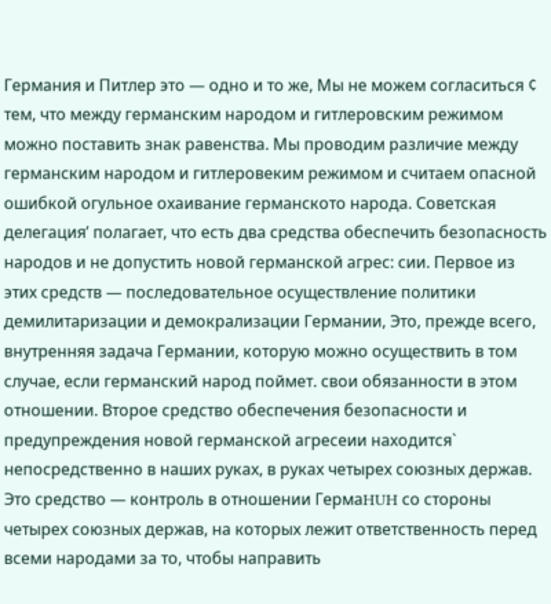Германия и Питлер это — одно и то же, Мы не можем согласиться ¢ тем, что между германским народом и гитлеровским режимом можно поставить знак равенства. Мы проводим различие между германским народом и гитлеровеким режимом и считаем опасной ошибкой огульное охаивание германското народа. Советская делегация’ полагает, что есть два средства обеспечить безопасность народов и не допустить новой германской агрес: сии. Первое из этих средств — последовательное осуществление политики демилитаризации и демокрализации Германии, Это, прежде всего, внутренняя задача Германии, которую можно осуществить в том случае, если германский народ поймет. свои обязанности в этом отношении. Второе средство обеспечения безопасности и предупреждения новой германской агресеии находится` непосредственно в наших руках, в руках четырех союзных держав. Это средство — контроль в отношении ГермаHUH со стороны четырех союзных держав, на которых лежит ответственность перед всеми народами за то, чтобы направить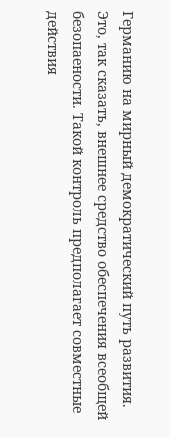Германию на мирный демократический путь развития. Это, так сказать, внешнее средство обеспечения всеобщей безопаености. Такой контроль предполагает совместные действия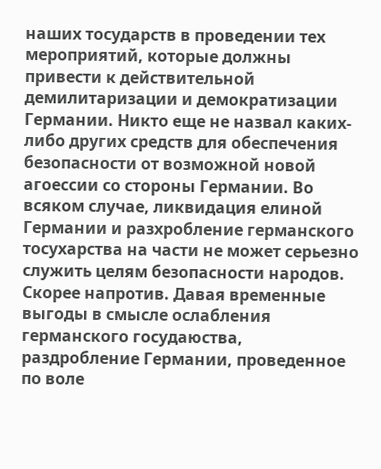наших тосударств в проведении тех мероприятий, которые должны привести к действительной демилитаризации и демократизации Германии. Никто еще не назвал каких-либо других средств для обеспечения безопасности от возможной новой агоессии со стороны Германии. Во всяком случае, ликвидация елиной Германии и разхробление германского тосухарства на части не может серьезно служить целям безопасности народов. Скорее напротив. Давая временные выгоды в смысле ослабления германского госудаюства, раздробление Германии, проведенное по воле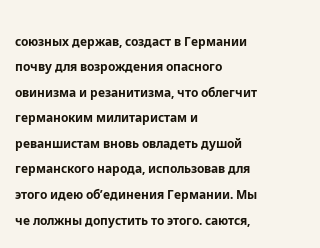союзных держав, создаст в Германии почву для возрождения опасного овинизма и резанитизма, что облегчит германоким милитаристам и реваншистам вновь овладеть душой германского народа, использовав для этого идею об’единения Германии. Мы че лолжны допустить то этого. саются,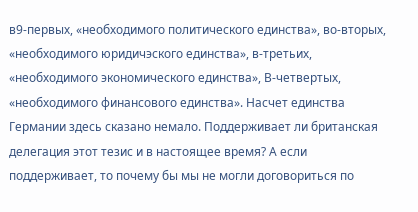в9-первых, «необходимого политического единства», во-вторых, «необходимого юридичэского единства», в-третьих, «необходимого экономического единства», В-четвертых, «необходимого финансового единства». Насчет единства Германии здесь сказано немало. Поддерживает ли британская делегация этот тезис и в настоящее время? А если поддерживает, то почему бы мы не могли договориться по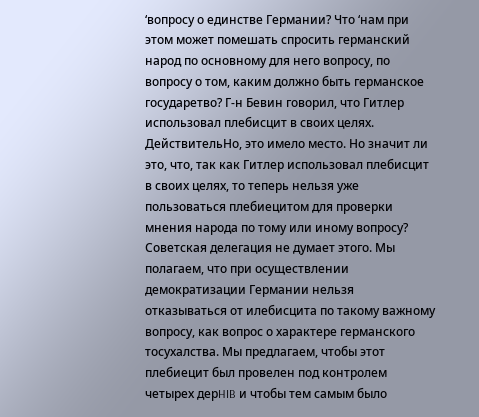‘вопросу о единстве Германии? Что ‘нам при этом может помешать спросить германский народ по основному для него вопросу, по вопросу о том, каким должно быть германское государетво? Г-н Бевин говорил, что Гитлер использовал плебисцит в своих целях. ДействительНо, это имело место. Но значит ли это, что, так как Гитлер использовал плебисцит в своих целях, то теперь нельзя уже пользоваться плебиецитом для проверки мнения народа по тому или иному вопросу? Советская делегация не думает этого. Мы полагаем, что при осуществлении демократизации Германии нельзя отказываться от илебисцита по такому важному вопросу, как вопрос о характере германского тосухалства. Мы предлагаем, чтобы этот плебиецит был провелен под контролем четырех дерHIB и чтобы тем самым было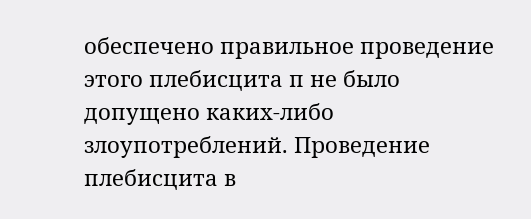обеспечено правильное проведение этого плебисцита п не было допущено каких-либо злоупотреблений. Проведение плебисцита в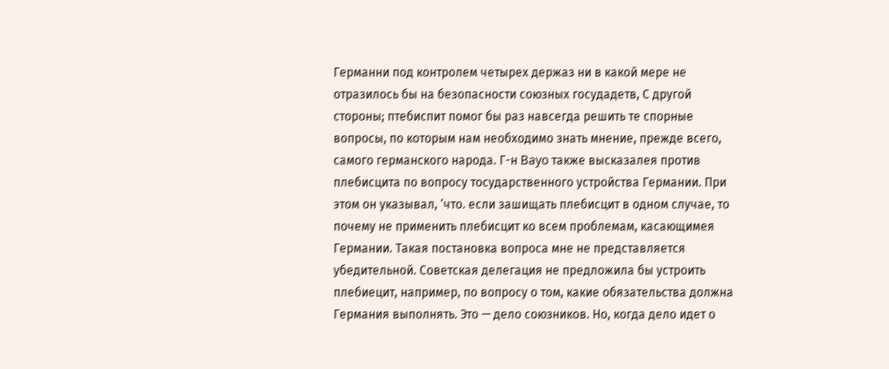Германни под контролем четырех держаз ни в какой мере не отразилось бы на безопасности союзных госудадетв, С другой стороны; птебиспит помог бы раз навсегда решить те спорные вопросы, по которым нам необходимо знать мнение, прежде всего, самого германского народа. Г-н Bayo также высказалея против плебисцита по вопросу тосударственного устройства Германии. При этом он указывал, ‘что. если зашищать плебисцит в одном случае, то почему не применить плебисцит ко всем проблемам, касающимея Германии. Такая постановка вопроса мне не представляется убедительной. Советская делегация не предложила бы устроить плебиецит, например, по вопросу о том, какие обязательства должна Германия выполнять. Это — дело союзников. Но, когда дело идет о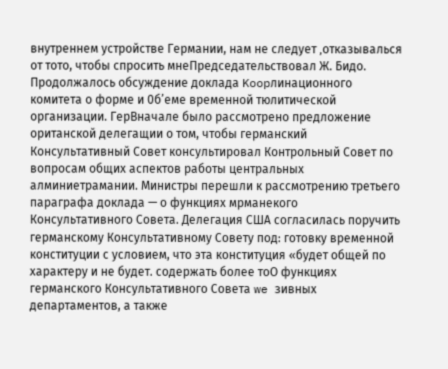внутреннем устройстве Германии, нам не следует ‚отказывалься от тото, чтобы спросить мнеПредседательствовал Ж. Бидо. Продолжалось обсуждение доклада Koopлинационного комитета о форме и 0б’еме временной тюлитической организации. ГерВначале было рассмотрено предложение оританской делегащии о том, чтобы германский Консультативный Совет консультировал Контрольный Совет по вопросам общих аспектов работы центральных алминиетрамании. Министры перешли к рассмотрению третьего параграфа доклада — о функциях мрманекого Консультативного Совета. Делегация США согласилась поручить германскому Консультативному Совету под: готовку временной конституции с условием, что эта конституция «будет общей по характеру и не будет. содержать более тоО функциях германского Консультативного Совета we зивных департаментов, а также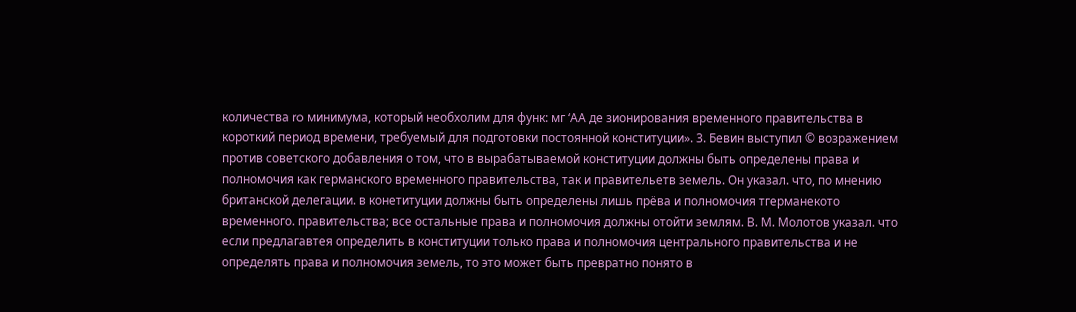количества ro минимума, который необхолим для функ: мг ‘АА де зионирования временного правительства в короткий период времени, требуемый для подготовки постоянной конституции». 3. Бевин выступил © возражением против советского добавления о том, что в вырабатываемой конституции должны быть определены права и полномочия как германского временного правительства, так и правительетв земель. Он указал. что, по мнению британской делегации. в конетитуции должны быть определены лишь прёва и полномочия тгерманекото временного. правительства; все остальные права и полномочия должны отойти землям. В. М. Молотов указал. что если предлагавтея определить в конституции только права и полномочия центрального правительства и не определять права и полномочия земель, то это может быть превратно понято в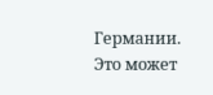Германии. Это может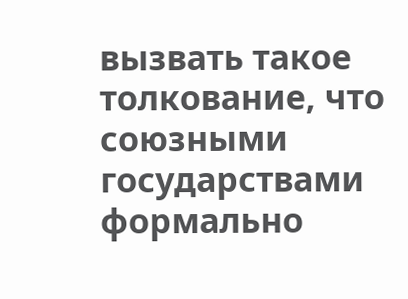вызвать такое толкование, что союзными государствами формально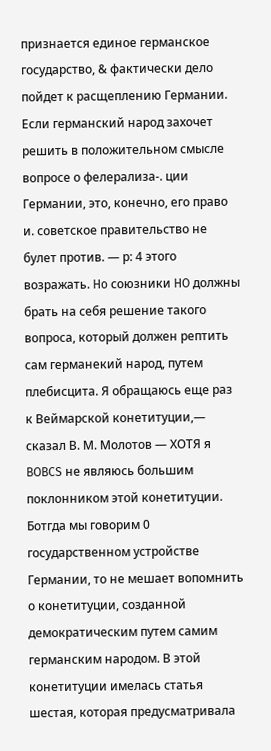признается единое германское государство, & фактически дело пойдет к расщеплению Германии. Если германский народ захочет решить в положительном смысле вопросе о фелерализа-. ции Германии, это, конечно, его право и. советское правительство не булет против. — р: 4 этого возражать. Ho союзники HO должны брать на себя решение такого вопроса, который должен рептить сам германекий народ, путем плебисцита. Я обращаюсь еще раз к Веймарской конетитуции,— сказал В. М. Молотов — ХОТЯ я BOBCS не являюсь большим поклонником этой конетитуции. Ботгда мы говорим 0 государственном устройстве Германии, то не мешает вопомнить о конетитуции, созданной демократическим путем самим германским народом. В этой конетитуции имелась статья шестая, которая предусматривала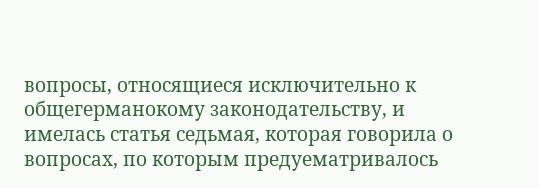вопросы, относящиеся исключительно к общегерманокому законодательству, и имелась статья седьмая, которая говорила о вопросах, по которым предуематривалось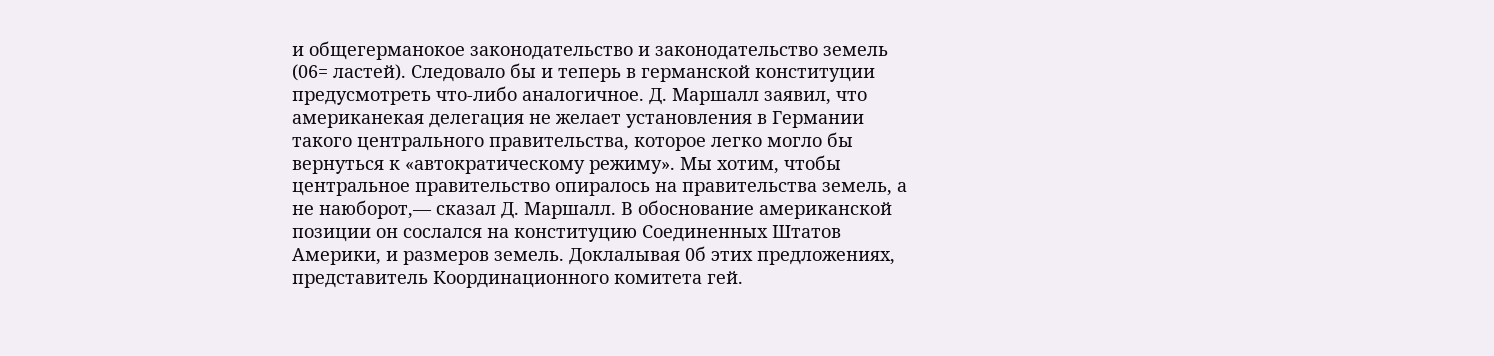и общегерманокое законодательство и законодательство земель (06= ластей). Следовало бы и теперь в германской конституции предусмотреть что-либо аналогичное. Д. Маршалл заявил, что американекая делегация не желает установления в Германии такого центрального правительства, которое легко могло бы вернуться к «автократическому режиму». Мы хотим, чтобы центральное правительство опиралось на правительства земель, а не наюборот,— сказал Д. Маршалл. В обоснование американской позиции он сослался на конституцию Соединенных Штатов Америки, и размеров земель. Доклалывая 0б этих предложениях, представитель Координационного комитета гей.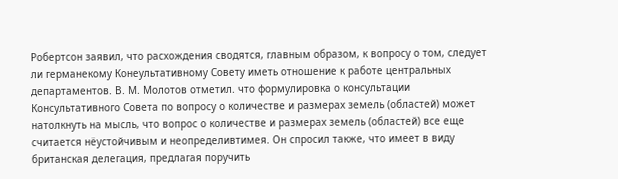Робертсон заявил, что расхождения сводятся, главным образом, к вопросу о том, следует ли германекому Конеультативному Совету иметь отношение к работе центральных департаментов. В. М. Молотов отметил. что формулировка о консультации Консультативного Coвета по вопросу о количестве и размерах земель (областей) может натолкнуть на мысль, что вопрос о количестве и размерах земель (областей) все еще считается нёустойчивым и неопределивтимея. Он спросил также, что имеет в виду британская делегация, предлагая поручить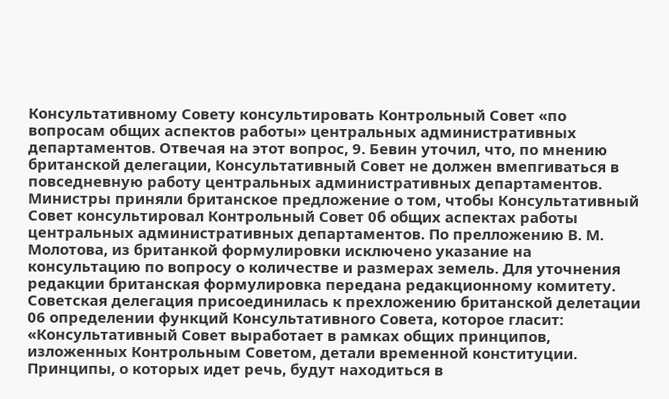Консультативному Совету консультировать Контрольный Совет «по вопросам общих аспектов работы» центральных административных департаментов. Отвечая на этот вопрос, 9. Бевин уточил, что, по мнению британской делегации, Консультативный Совет не должен вмепгиваться в повседневную работу центральных административных департаментов. Министры приняли британское предложение о том, чтобы Консультативный Coвет консультировал Контрольный Совет 0б общих аспектах работы центральных административных департаментов. По прелложению В. М. Молотова, из британкой формулировки исключено указание на консультацию по вопросу о количестве и размерах земель. Для уточнения редакции британская формулировка передана редакционному комитету. Советская делегация присоединилась к прехложению британской делетации 06 определении функций Консультативного Совета, которое гласит: «Консультативный Совет выработает в рамках общих принципов, изложенных Контрольным Советом, детали временной конституции. Принципы, о которых идет речь, будут находиться в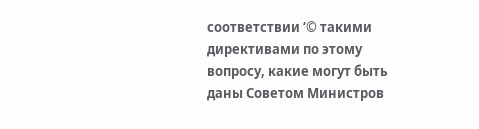соответствии ‘© такими директивами по этому вопросу, какие могут быть даны Советом Министров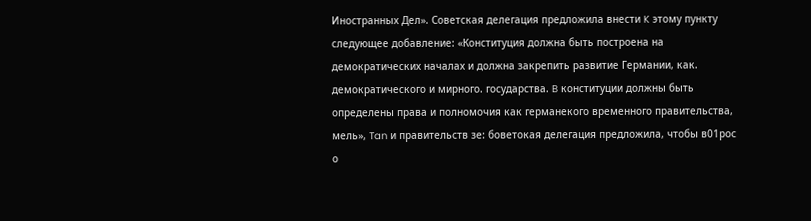Иностранных Дел». Советская делегация предложила внести K этому пункту следующее добавление: «Конституция должна быть построена на демократических началах и должна закрепить развитие Германии, как. демократического и мирного. государства. B конституции должны быть определены права и полномочия как германекого временного правительства, мель», Tan и правительств зе: боветокая делегация предложила, чтобы в01рос о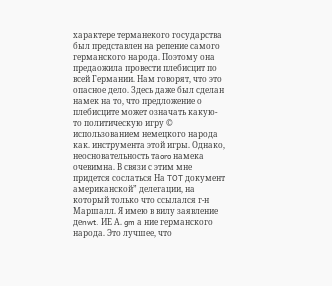характере терманекого государства был представлен на репение самого германского народа. Поэтому она предаожила провести плебисцит по всей Германии. Нам говорят, что это опасное дело. Здесь даже был сделан намек на то, что предложение о плебисците может означать какую-то политическую игру © использованием немецкого народа как. инструмента этой игры. Однако, неосновательность таoro намека очевимна. В связи с этим мне придется сослаться На TOT документ американской” делегации, на который только что ссылался г-н Маршалл. Я имею в вилу заявление деnwt. ИЕ А. gm а ние германского народа. Это лучшее, что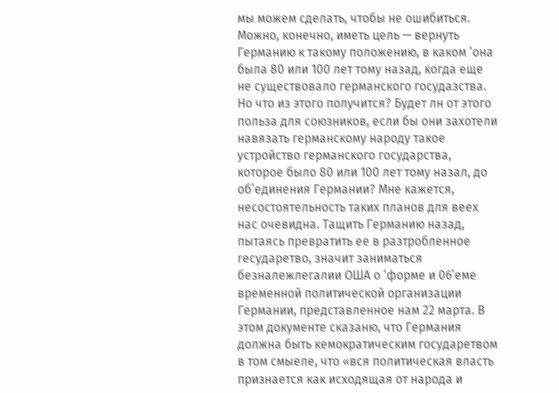мы можем сделать, чтобы не ошибиться. Можно, конечно, иметь цель — вернуть Германию к такому положению, в каком ‘она была 80 или 100 лет тому назад, когда еще не существовало германского госудазства. Но что из этого получится? Будет лн от этого польза для союзников, если бы они захотели навязать германскому народу такое устройство германского государства, которое было 80 или 100 лет тому назал, до об’единения Германии? Мне кажется, несостоятельность таких планов для веех нас очевидна. Тащить Германию назад, пытаясь превратить ее в разтробленное reсударетво, значит заниматься безналежлегалии ОША о ‘форме и 06’еме временной политической организации Германии, представленное нам 22 марта. В этом документе сказаню, что Германия должна быть кемократическим государетвом в том смыеле, что «вся политическая власть признается как исходящая от народа и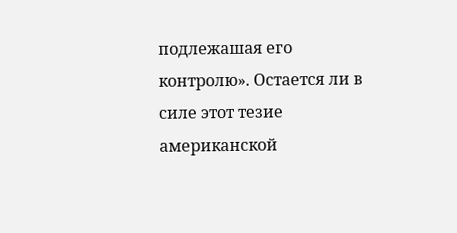подлежашая его контролю». Остается ли в силе этот тезие американской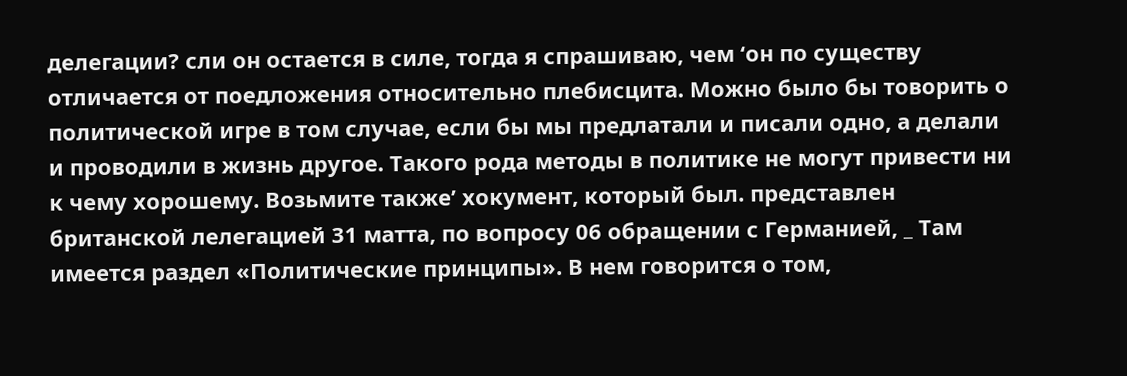делегации? сли он остается в силе, тогда я спрашиваю, чем ‘он по существу отличается от поедложения относительно плебисцита. Можно было бы товорить о политической игре в том случае, если бы мы предлатали и писали одно, а делали и проводили в жизнь другое. Такого рода методы в политике не могут привести ни к чему хорошему. Возьмите также’ хокумент, который был. представлен британской лелегацией 31 матта, по вопросу 06 обращении с Германией, _ Там имеется раздел «Политические принципы». В нем говорится о том,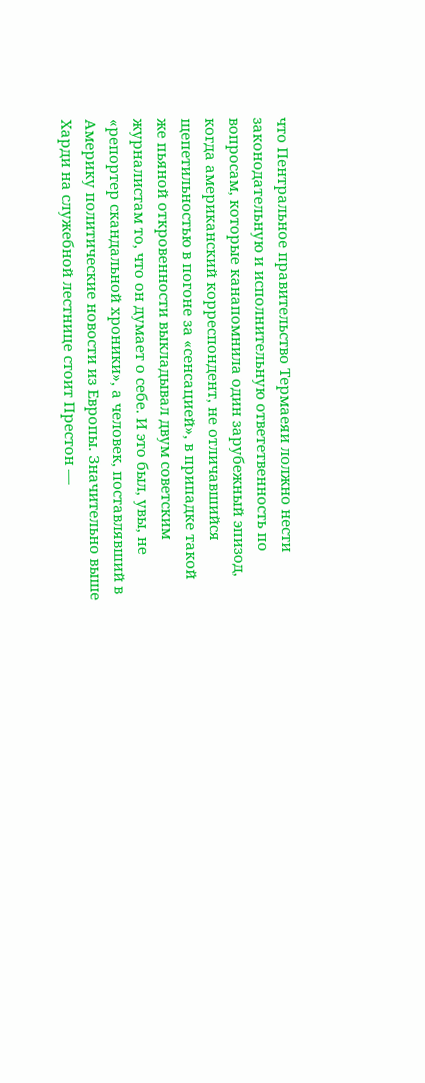что Пентральное правительство Термаеяи лолжно нести законодательную и исполнительную ответетвенность по вопросам, которые канапомнила один зарубежный эпизод, когда американский корреспондент, не отличавшийся щепетильностью в погоне за «сенсацией», в припадке такой же пьяной откровенности выкладывал двум советским журналистам то, что он думает о себе. И это был, увы, не «репортер скандальной хроники», а человек, поставлявший в Америку политические новости из Европы. Значительно выше Харди на служебной лестнице стоит Престон —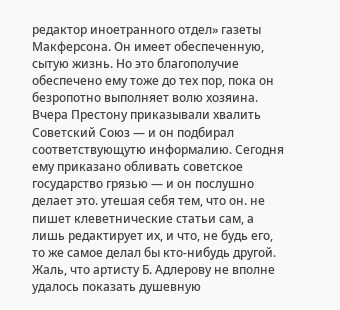редактор иноетранного отдел» газеты Макферсона. Он имеет обеспеченную, сытую жизнь. Но это благополучие обеспечено ему тоже до тех пор, пока он безропотно выполняет волю хозяина. Вчера Престону приказывали хвалить Советский Союз — и он подбирал coответствующутю информалию. Сегодня ему приказано обливать советское государство грязью — и он послушно делает это. утешая себя тем, что он. не пишет клеветнические статьи сам, а лишь редактирует их, и что, не будь его, то же самое делал бы кто-нибудь другой. Жаль, что артисту Б. Адлерову не вполне удалось показать душевную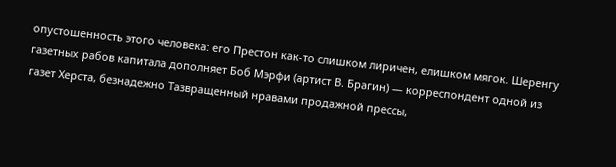опустошенность этого человека: его Престон как-то слишком лиричен, елишком мягок. Шеренгу газетных рабов капитала дополняет Боб Мэрфи (артист В. Брагин) — корреспондент одной из газет Херста, безнадежно Тазвращенный нравами продажной прессы,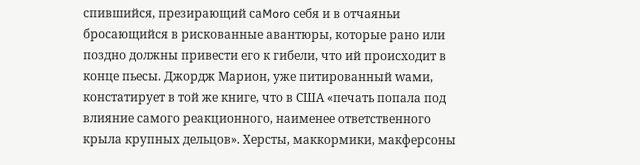спившийся, презирающий саMoro себя и в отчаяньи бросающийся в рискованные авантюры, которые рано или поздно должны привести его к гибели, что ий происходит в конце пьесы. Джордж Марион, уже питированный waми, констатирует в той же книге, что в США «печать попала под влияние самого реакционного, наименее ответственного крыла крупных дельцов». Херсты, маккормики, макферсоны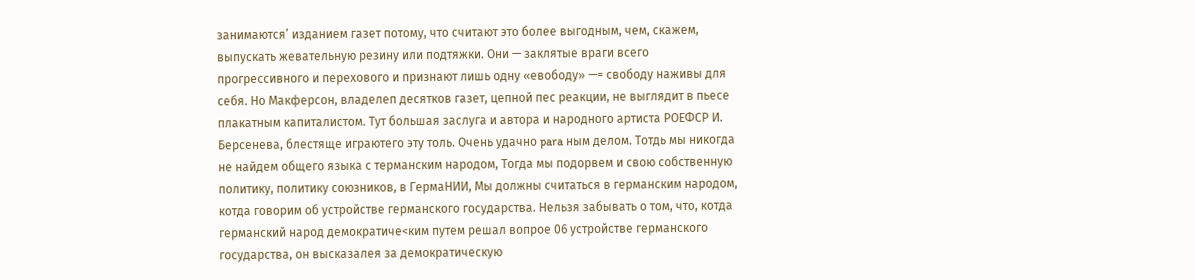занимаются’ изданием газет потому, что считают это более выгодным, чем, скажем, выпускать жевательную резину или подтяжки. Они — заклятые враги всего прогрессивного и перехового и признают лишь одну «евободу» —= свободу наживы для себя. Но Макферсон, владелеп десятков газет, цепной пес реакции, не выглядит в пьесе плакатным капиталистом. Тут большая заслуга и автора и народного артиста РОЕФСР И. Берсенева, блестяще играютего эту толь. Очень удачно para ным делом. Тотдь мы никогда не найдем общего языка с терманским народом, Тогда мы подорвем и свою собственную политику, политику союзников, в ГермаНИИ, Мы должны считаться в германским народом, котда говорим об устройстве германского государства. Нельзя забывать о том, что, котда германский народ демократиче<ким путем решал вопрое 06 устройстве германского государства, он высказалея за демократическую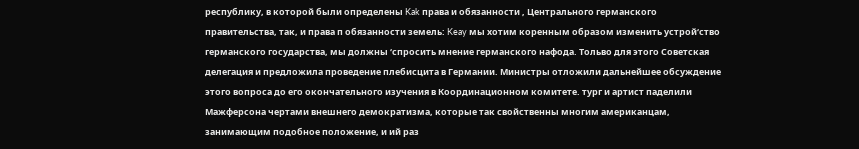республику, в которой были определены Kak права и обязанности ‚ Центрального германского правительства, так, и права п обязанности земель: Keay мы хотим коренным образом изменить устрой‘ство германского государства, мы должны ‘спросить мнение германского нафода. Тольво для этого Советская делегация и предложила проведение плебисцита в Германии. Министры отложили дальнейшее обсуждение этого вопроса до его окончательного изучения в Координационном комитете. тург и артист паделили Мажферсона чертами внешнего демократизма, которые так свойственны многим американцам, занимающим подобное положение, и ий раз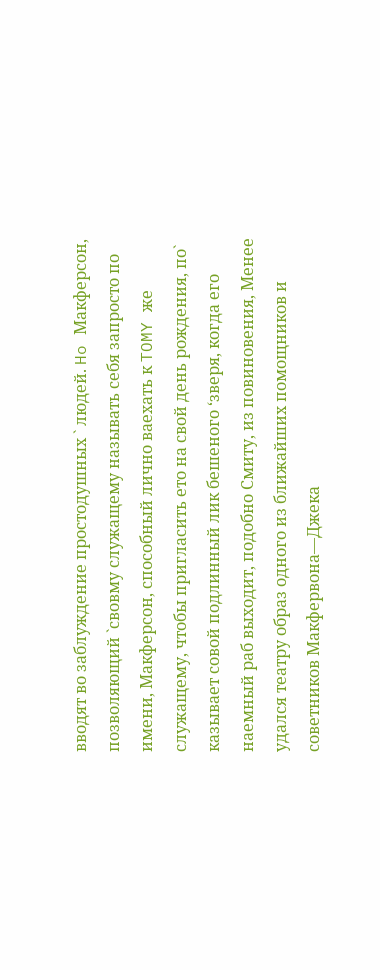вводят во заблуждение простодушных ` людей. Ho Макферсон, позволяющий `свовму служащему называть себя запросто по имени, Макферсон, способный лично ваехать к TOMY же служащему, чтобы пригласить ето на свой день рождения, по` казывает совой подлинный лик бешеного ‘зверя, когда его наемный раб выходит, подобно Смиту, из повиновения, Менее удался театру образ одного из ближайших помощников и советников Макфервона—Джека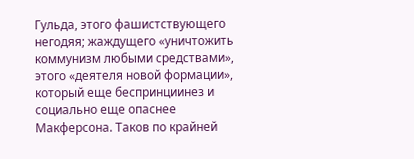Гульда, этого фашистствующего негодяя; жаждущего «уничтожить коммунизм любыми средствами», этого «деятеля новой формации», который еще беспринциинез и социально еще опаснее Макферсона. Таков по крайней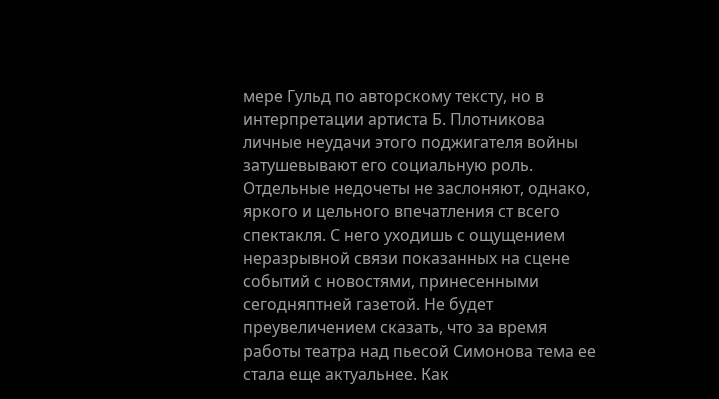мере Гульд по авторскому тексту, но в интерпретации артиста Б. Плотникова личные неудачи этого поджигателя войны затушевывают его социальную роль. Отдельные недочеты не заслоняют, однако, яркого и цельного впечатления ст всего спектакля. С него уходишь с ощущением неразрывной связи показанных на сцене событий с новостями, принесенными сегодняптней газетой. Не будет преувеличением сказать, что за время работы театра над пьесой Симонова тема ее стала еще актуальнее. Как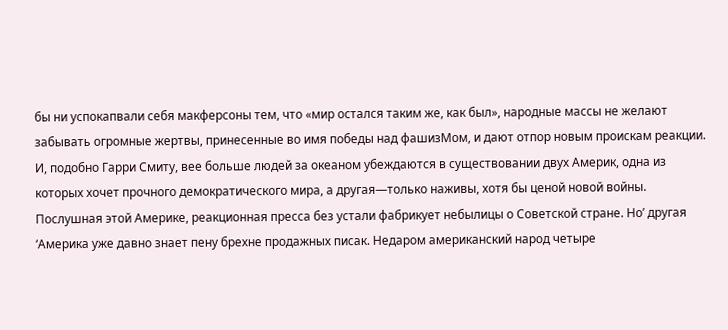бы ни успокапвали себя макферсоны тем, что «мир остался таким же, как был», народные массы не желают забывать огромные жертвы, принесенные во имя победы над фашизМом, и дают отпор новым проискам реакции. И, подобно Гарри Смиту, вее больше людей за океаном убеждаются в существовании двух Америк, одна из которых хочет прочного демократического мира, а другая—только наживы, хотя бы ценой новой войны. Послушная этой Америке, реакционная пресса без устали фабрикует небылицы о Советской стране. Но’ другая ‘Америка уже давно знает пену брехне продажных писак. Недаром американский народ четыре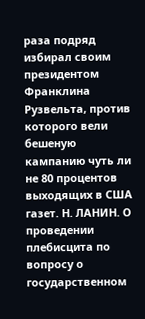раза подряд избирал своим президентом Франклина Рузвельта, против которого вели бешеную кампанию чуть ли не 80 процентов выходящих в США газет. Н. ЛАНИН. О проведении плебисцита по вопросу о государственном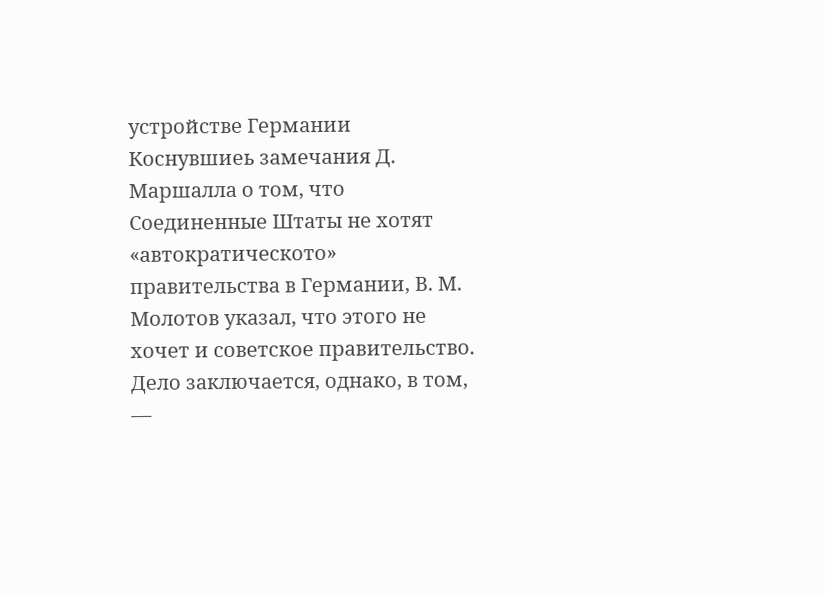устройстве Германии Коснувшиеь замечания Д. Маршалла о том, что Соединенные Штаты не хотят «автократическото» правительства в Германии, В. М. Молотов указал, что этого не хочет и советское правительство. Дело заключается, однако, в том, —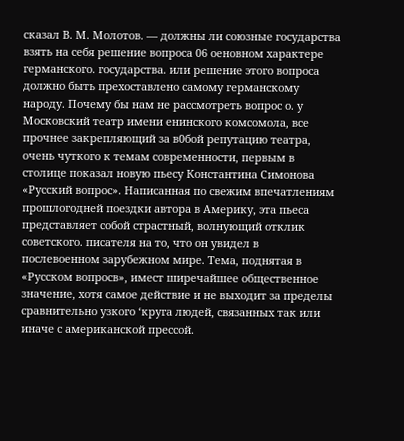сказал В. М. Молотов. — должны ли союзные государства взять на себя решение вопроса 06 оеновном характере германского. государства. или решение этого вопроса должно быть прехоставлено самому германскому народу. Почему бы нам не рассмотреть вопрос о. у Московский театр имени енинского комсомола, все прочнее закрепляющий за в0бой репутацию театра, очень чуткого к темам современности, первым в столице показал новую пьесу Константина Симонова «Русский вопрос». Написанная по свежим впечатлениям прошлогодней поездки автора в Америку, эта пьеса представляет собой страстный, волнующий отклик советского. писателя на то, что он увидел в послевоенном зарубежном мире. Тема, поднятая в «Русском вопросв», имест ширечайшее общественное значение, хотя самое действие и не выходит за пределы сравнительно узкого ‘круга людей, связанных так или иначе с американской прессой.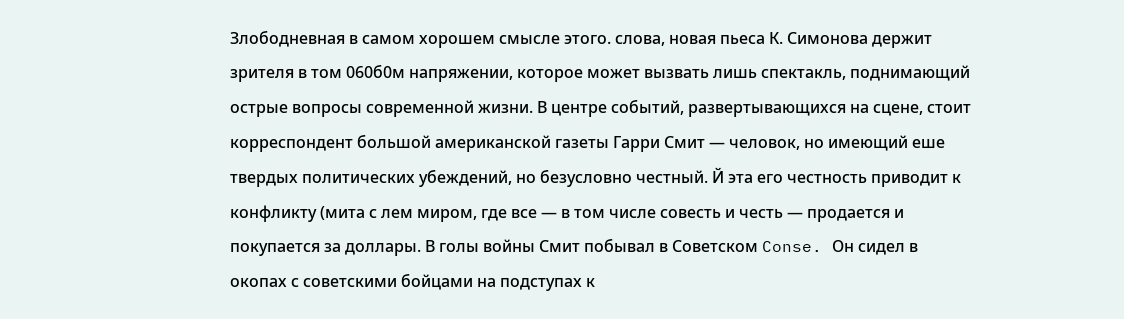Злободневная в самом хорошем смысле этого. слова, новая пьеса К. Симонова держит зрителя в том 060б0м напряжении, которое может вызвать лишь спектакль, поднимающий острые вопросы современной жизни. В центре событий, развертывающихся на сцене, стоит корреспондент большой американской газеты Гарри Смит — человок, но имеющий еше твердых политических убеждений, но безусловно честный. Й эта его честность приводит к конфликту (мита с лем миром, где все — в том числе совесть и честь — продается и покупается за доллары. В голы войны Смит побывал в Советском Conse. Он сидел в окопах с советскими бойцами на подступах к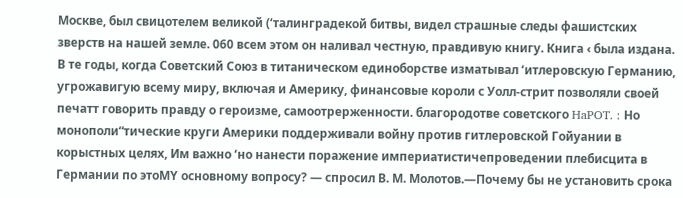Москве, был свицотелем великой (‘талинградекой битвы, видел страшные следы фашистских зверств на нашей земле. 060 всем этом он наливал честную, правдивую книгу. Книга ‹ была издана. В те годы, когда Советский Союз в титаническом единоборстве изматывал ‘итлеровскую Германию, угрожавигую всему миру, включая и Америку, финансовые короли с Уолл-стрит позволяли своей печатт говорить правду о героизме, самоотрерженности. благородотве советского HaPOT. : Но монополи“тические круги Америки поддерживали войну против гитлеровской Гойуании в корыстных целях, Им важно ‘но нанести поражение империатистичепроведении плебисцита в Германии по этоMY основному вопросу? — спросил В. М. Молотов.—Почему бы не установить срока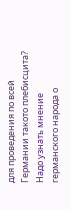для проведения по всей Германии такото плебисцита? Надо узнать мнение германского народа о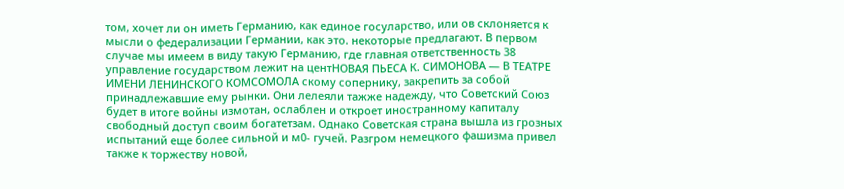том, хочет ли он иметь Германию, как единое госуларство, или ов склоняется к мысли о федерализации Германии, как это. некоторые предлагают. В первом случае мы имеем в виду такую Германию, где главная ответственность 38 управление государством лежит на центНОВАЯ ПЬЕСА К. СИМОНОВА — В ТЕАТРЕ ИМЕНИ ЛЕНИНСКОГО КОМСОМОЛА скому сопернику, закрепить за собой принадлежавшие ему рынки. Они лелеяли тажже надежду, что Советский Союз будет в итоге войны измотан, ослаблен и откроет иностранному капиталу свободный доступ своим богатетзам. Однако Советская страна вышла из грозных испытаний еще более сильной и м0- гучей. Разгром немецкого фашизма привел также к торжеству новой,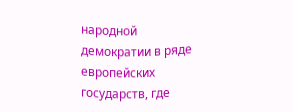народной демократии в ряде европейских государств, где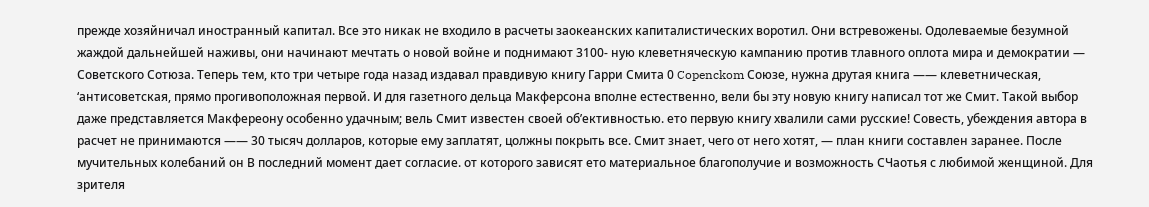прежде хозяйничал иностранный капитал. Все это никак не входило в расчеты заокеанских капиталистических воротил. Они встревожены. Одолеваемые безумной жаждой дальнейшей наживы, они начинают мечтать о новой войне и поднимают 3100- ную клеветняческую кампанию против тлавного оплота мира и демократии — Советского Сотюза. Теперь тем, кто три четыре года назад издавал правдивую книгу Гарри Смита 0 Copenckom Союзе, нужна друтая книга —— клеветническая, ‘антисоветская, прямо прогивоположная первой. И для газетного дельца Макферсона вполне естественно, вели бы эту новую книгу написал тот же Смит. Такой выбор даже представляется Макфереону особенно удачным; вель Смит известен своей об’ективностью. ето первую книгу хвалили сами русские! Совесть, убеждения автора в расчет не принимаются —— 30 тысяч долларов, которые ему заплатят, цолжны покрыть все. Смит знает, чего от него хотят, — план книги составлен заранее. После мучительных колебаний он В последний момент дает согласие. от которого зависят ето материальное благополучие и возможность СЧаотья с любимой женщиной. Для зрителя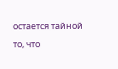остается тайной то, что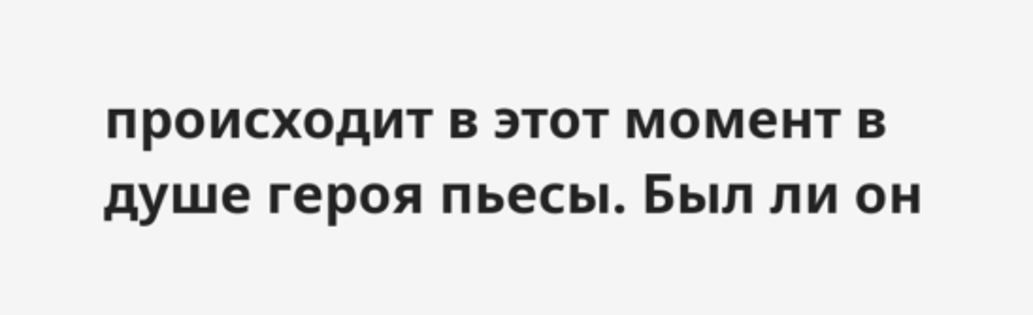происходит в этот момент в душе героя пьесы. Был ли он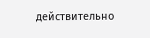действительно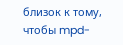близок к тому, чтобы mpd-